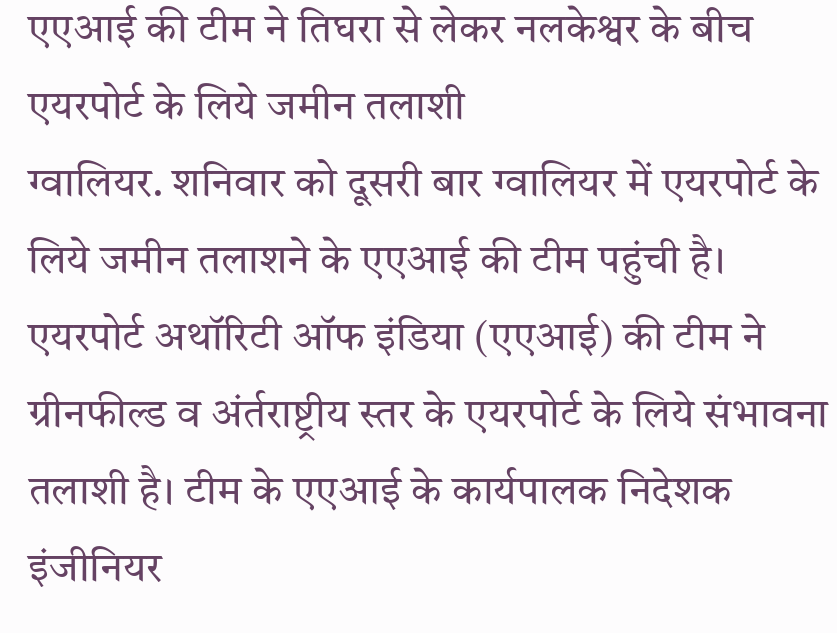एएआई की टीम ने तिघरा से लेकर नलकेश्वर के बीच एयरपोर्ट के लिये जमीन तलाशी
ग्वालियर. शनिवार को दूसरी बार ग्वालियर में एयरपोर्ट के लिये जमीन तलाशने के एएआई की टीम पहुंची है। एयरपोर्ट अथॉरिटी ऑफ इंडिया (एएआई) की टीम ने ग्रीनफील्ड व अंर्तराष्ट्रीय स्तर के एयरपोर्ट के लिये संभावना तलाशी है। टीम के एएआई के कार्यपालक निदेशक इंजीनियर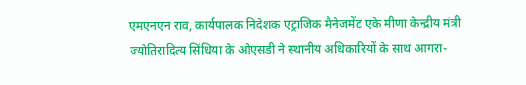एमएनएन राव, कार्यपालक निदेशक एट्राजिक मैनेजमेंट एके मीणा केन्द्रीय मंत्री ज्योतिरादित्य सिंधिया के ओएसडी ने स्थानीय अधिकारियों के साथ आगरा-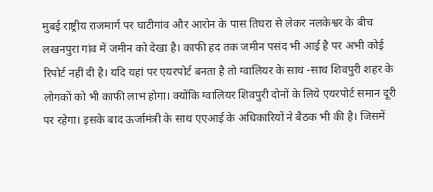मुबई राष्ट्रीय राजमार्ग पर घाटीगांव और आरोन के पास तिघरा से लेकर नलकेश्वर के बीच लखनपुरा गांव में जमीन को देखा है। काफी हद तक जमीन पसंद भी आई है पर अभी कोई रिपोर्ट नहीं दी है। यदि यहां पर एयरपोर्ट बनता है तो ग्वालियर के साथ -साथ शिवपुरी शहर के लोगकों को भी काफी लाभ होगा। क्योंकि ग्वालियर शिवपुरी दोनों के लिये एयरपोर्ट समान दूरी पर रहेगा। इसके बाद ऊर्जामंत्री के साथ एएआई के अधिकारियों ने बैठक भी की है। जिसमें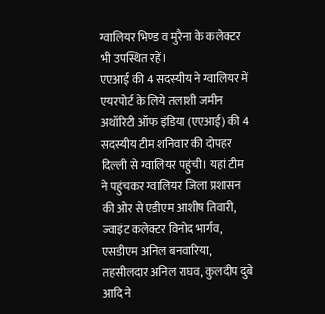ग्वालियर भिण्ड व मुरैना के कलेक्टर भी उपस्थित रहें।
एएआई की 4 सदस्यीय ने ग्वालियर में एयरपोर्ट के लिये तलाशी जमीन
अथॉरिटी ऑफ इंडिया (एएआई) की 4 सदस्यीय टीम शनिवार की दोपहर दिल्ली से ग्वालियर पहुंची। यहां टीम ने पहुंचकर ग्वालियर जिला प्रशासन की ओर से एडीएम आशीष तिवारी, ज्वाइंट कलेक्टर विनोद भार्गव, एसडीएम अनिल बनवारिया, तहसीलदार अनिल राघव, कुलदीप दुबे आदि ने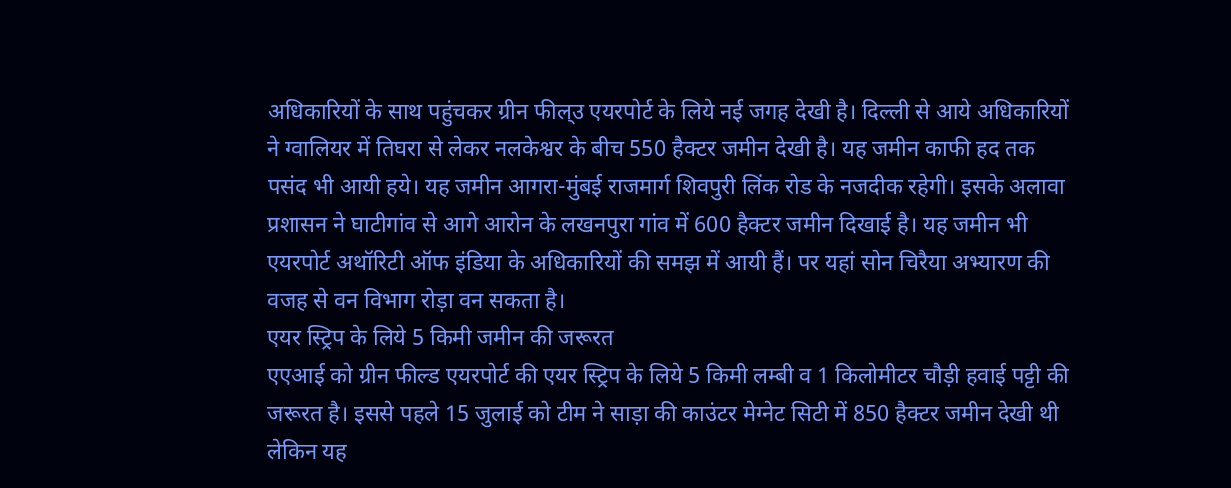अधिकारियों के साथ पहुंचकर ग्रीन फील्उ एयरपोर्ट के लिये नई जगह देखी है। दिल्ली से आये अधिकारियों ने ग्वालियर में तिघरा से लेकर नलकेश्वर के बीच 550 हैक्टर जमीन देखी है। यह जमीन काफी हद तक पसंद भी आयी हये। यह जमीन आगरा-मुंबई राजमार्ग शिवपुरी लिंक रोड के नजदीक रहेगी। इसके अलावा प्रशासन ने घाटीगांव से आगे आरोन के लखनपुरा गांव में 600 हैक्टर जमीन दिखाई है। यह जमीन भी एयरपोर्ट अथॉरिटी ऑफ इंडिया के अधिकारियों की समझ में आयी हैं। पर यहां सोन चिरैया अभ्यारण की वजह से वन विभाग रोड़ा वन सकता है।
एयर स्ट्रिप के लिये 5 किमी जमीन की जरूरत
एएआई को ग्रीन फील्ड एयरपोर्ट की एयर स्ट्रिप के लिये 5 किमी लम्बी व 1 किलोमीटर चौड़ी हवाई पट्टी की जरूरत है। इससे पहले 15 जुलाई को टीम ने साड़ा की काउंटर मेग्नेट सिटी में 850 हैक्टर जमीन देखी थी लेकिन यह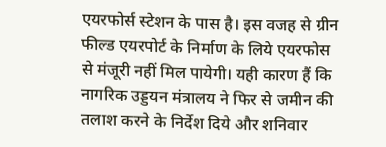एयरफोर्स स्टेशन के पास है। इस वजह से ग्रीन फील्ड एयरपोर्ट के निर्माण के लिये एयरफोस से मंजूरी नहीं मिल पायेगी। यही कारण हैं कि नागरिक उड्डयन मंत्रालय ने फिर से जमीन की तलाश करने के निर्देश दिये और शनिवार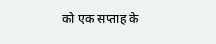को एक सप्ताह के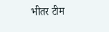भीतर टीम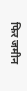फिर जमीन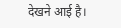देखने आई है।